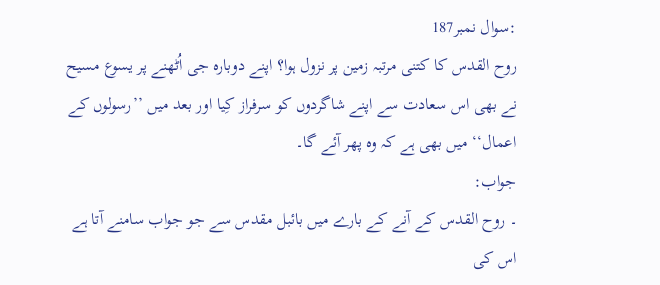:سوال نمبر187
روح القدس کا کتنی مرتبہ زمین پر نزول ہوا؟ اپنے دوبارہ جی اُٹھنے پر یسوع مسیح نے بھی اس سعادت سے اپنے شاگردوں کو سرفراز کِیا اور بعد میں ’’رسولوں کے اعمال‘‘ میں بھی ہے کہ وہ پھر آئے گا۔
جواب:
۔ روح القدس کے آنے کے بارے میں بائبل مقدس سے جو جواب سامنے آتا ہے اس کی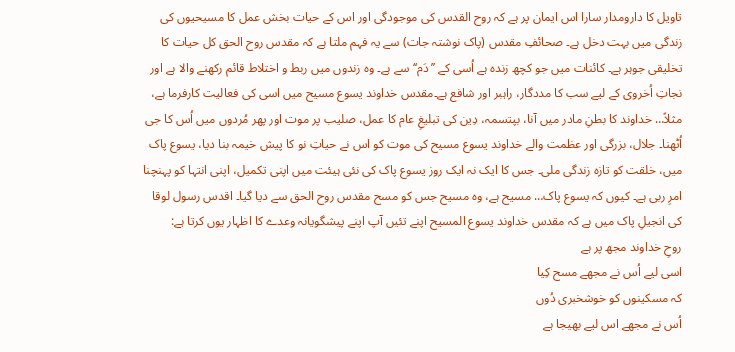تاویل کا دارومدار سارا اس ایمان پر ہے کہ روح القدس کی موجودگی اور اس کے حیات بخش عمل کا مسیحیوں کی زندگی میں بہت دخل ہے۔ صحائفِ مقدس (پاک نوشتہ جات) سے یہ فہم ملتا ہے کہ مقدس روح الحق کل حیات کا تخلیقی جوہر ہے۔ کائنات میں جو کچھ زندہ ہے اُسی کے ’’دَم‘‘ سے ہے۔ وہ زندوں میں ربط و اختلاط قائم رکھنے والا ہے اور نجاتِ اُخروی کے لیے سب کا مددگار، راہبر اور شافع ہے۔مقدس خداوند یسوع مسیح میں اسی کی فعالیت کارفرما ہے، مثلاً… خداوند کا بطنِ مادر میں آنا، بپتسمہ، دِین کی تبلیغِ عام کا عمل، صلیب پر موت اور پھر مُردوں میں اُس کا جی اُٹھنا۔ جلال، بزرگی اور عظمت والے خداوند یسوع مسیح کی موت کو اس نے حیاتِ نو کا پیش خیمہ بنا دیا، یسوع پاک میں، خلقت کو تازہ زندگی ملی۔ جس کا ایک نہ ایک روز یسوع پاک کی نئی ہیئت میں اپنی تکمیل، اپنی انتہا کو پہنچنا امرِ ربی ہے۔ کیوں کہ یسوع پاک… مسیح ہے، وہ مسیح جس کو مسح مقدس روح الحق سے دیا گیا۔ اقدس رسول لوقا کی انجیلِ پاک میں ہے کہ مقدس خداوند یسوع المسیح اپنے تئیں آپ اپنے پیشگویانہ وعدے کا اظہار یوں کرتا ہے:
روحِ خداوند مجھ پر ہے
اسی لیے اُس نے مجھے مسح کِیا
کہ مسکینوں کو خوشخبری دُوں
اُس نے مجھے اس لیے بھیجا ہے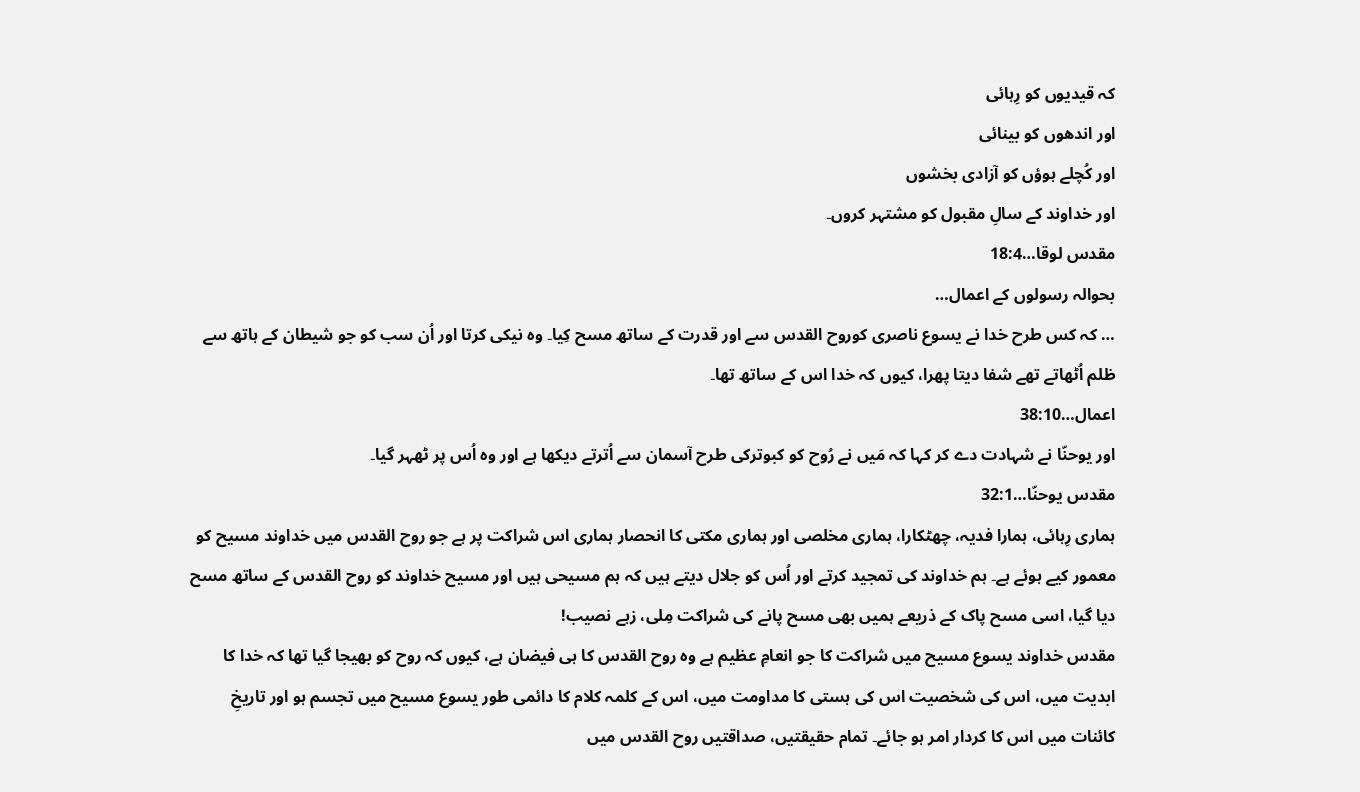کہ قیدیوں کو رِہائی
اور اندھوں کو بینائی
اور کُچلے ہوؤں کو آزادی بخشوں
اور خداوند کے سالِ مقبول کو مشتہر کروں۔
مقدس لوقا…18:4
بحوالہ رسولوں کے اعمال…
… کہ کس طرح خدا نے یسوع ناصری کوروح القدس سے اور قدرت کے ساتھ مسح کِیا۔ وہ نیکی کرتا اور اُن سب کو جو شیطان کے ہاتھ سے ظلم اُٹھاتے تھے شفا دیتا پھرا، کیوں کہ خدا اس کے ساتھ تھا۔
اعمال…38:10
اور یوحنّا نے شہادت دے کر کہا کہ مَیں نے رُوح کو کبوترکی طرح آسمان سے اُترتے دیکھا ہے اور وہ اُس پر ٹھہر گیا۔
مقدس یوحنّا…32:1
ہماری رِہائی، ہمارا فدیہ، چھٹکارا، ہماری مخلصی اور ہماری مکتی کا انحصار ہماری اس شراکت پر ہے جو روح القدس میں خداوند مسیح کو معمور کیے ہوئے ہے۔ ہم خداوند کی تمجید کرتے اور اُس کو جلال دیتے ہیں کہ ہم مسیحی ہیں اور مسیح خداوند کو روح القدس کے ساتھ مسح دیا گیا، اسی مسح پاک کے ذریعے ہمیں بھی مسح پانے کی شراکت مِلی، زہے نصیب!
مقدس خداوند یسوع مسیح میں شراکت کا جو انعامِ عظیم ہے وہ روح القدس کا ہی فیضان ہے، کیوں کہ روح کو بھیجا گیا تھا کہ خدا کا ابدیت میں، اس کی شخصیت اس کی ہستی کا مداومت میں، اس کے کلمہ کلام کا دائمی طور یسوع مسیح میں تجسم ہو اور تاریخِ کائنات میں اس کا کردار امر ہو جائے۔ تمام حقیقتیں، صداقتیں روح القدس میں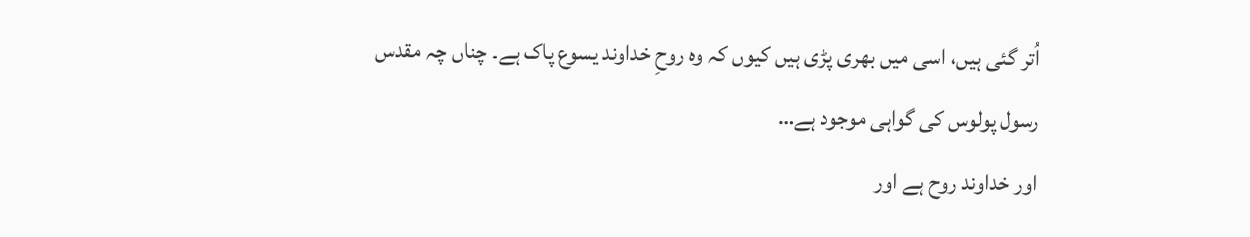اُتر گئی ہیں، اسی میں بھری پڑی ہیں کیوں کہ وہ روحِ خداوند یسوع پاک ہے۔ چناں چہ مقدس رسول پولوس کی گواہی موجود ہے…
اور خداوند روح ہے اور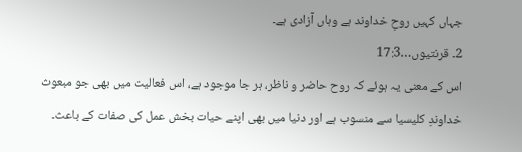جہاں کہیں روحِ خداوند ہے وہاں آزادی ہے۔
2۔ قرنتیوں…17:3
اس کے معنی یہ ہوئے کہ روح حاضر و ناظر، ہر جا موجود ہے، اس فعالیت میں بھی جو مبعوث خداوندِ کلیسیا سے منسوب ہے اور دنیا میں بھی اپنے حیات بخش عمل کی صفات کے باعث۔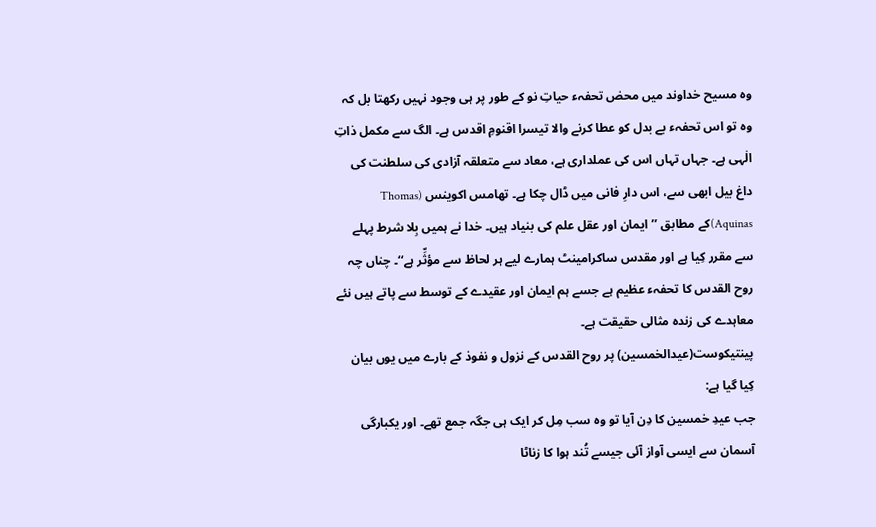وہ مسیح خداوند میں محض تحفہء حیاتِ نو کے طور پر ہی وجود نہیں رکھتا بل کہ وہ تو اس تحفہء بے بدل کو عطا کرنے والا تیسرا اقنومِ اقدس ہے۔ الگ سے مکمل ذاتِ الٰہی ہے۔ جہاں تہاں اس کی عملداری ہے، معاد سے متعلقہ آزادی کی سلطنت کی داغ بیل ابھی سے، اس دارِ فانی میں ڈال چکا ہے۔ تھامس اکوینس (Thomas Aquinas)کے مطابق ’’ایمان اور عقل علم کی بنیاد ہیں۔ خدا نے ہمیں بِلا شرط پہلے سے مقرر کِیا ہے اور مقدس ساکرامینٹ ہمارے لیے ہر لحاظ سے مؤثِّر ہے‘‘۔ چناں چہ روح القدس کا تحفہء عظیم ہے جسے ہم ایمان اور عقیدے کے توسط سے پاتے ہیں نئے معاہدے کی زندہ مثالی حقیقت ہے۔
پینتیکوست(عیدالخمسین) پر روح القدس کے نزول و نفوذ کے بارے میں یوں بیان کِیا گیا ہے:
جب عیدِ خمسین کا دِن آیا تو وہ سب مِل کر ایک ہی جگہ جمع تھے۔ اور یکبارگی آسمان سے ایسی آواز آئی جیسے تُند ہوا کا زناٹا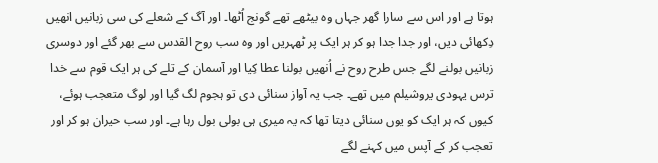ہوتا ہے اور اس سے سارا گھر جہاں وہ بیٹھے تھے گونج اُٹھا۔ اور آگ کے شعلے کی سی زبانیں انھیں دِکھائی دیں، اور جدا جدا ہو کر ہر ایک پر ٹھہریں اور وہ سب روح القدس سے بھر گئے اور دوسری زبانیں بولنے لگے جس طرح روح نے اُنھیں بولنا عطا کِیا اور آسمان کے تلے کی ہر ایک قوم سے خدا ترس یہودی یروشیلم میں تھے۔ جب یہ آواز سنائی دی تو ہجوم لگ گیا اور لوگ متعجب ہوئے، کیوں کہ ہر ایک کو یوں سنائی دیتا تھا کہ یہ میری ہی بولی بول رہا ہے۔ اور سب حیران ہو کر اور تعجب کر کے آپس میں کہنے لگے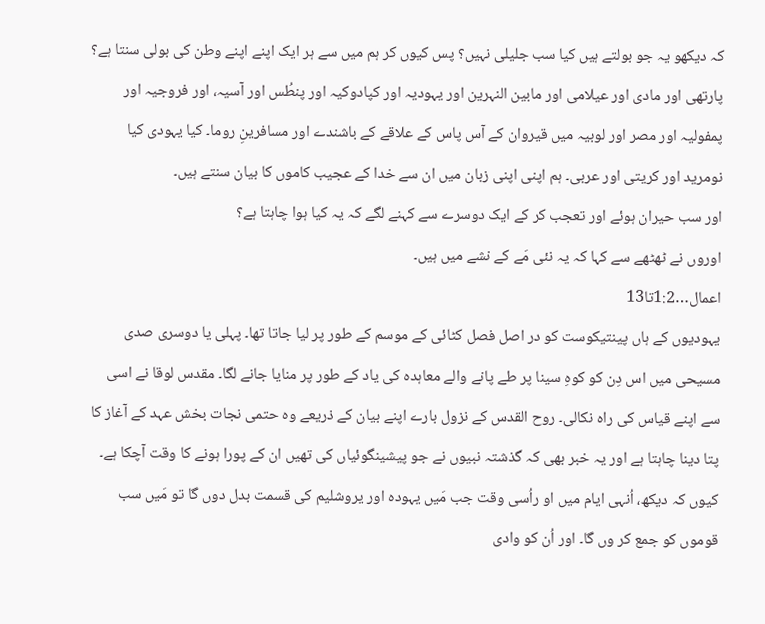کہ دیکھو یہ جو بولتے ہیں کیا سب جلیلی نہیں؟ پس کیوں کر ہم میں سے ہر ایک اپنے اپنے وطن کی بولی سنتا ہے؟ پارتھی اور مادی اور عیلامی اور مابین النہرین اور یہودیہ اور کپادوکیہ اور پنطُس اور آسیہ، اور فروجیہ اور پمفولیہ اور مصر اور لوبیہ میں قیروان کے آس پاس کے علاقے کے باشندے اور مسافرینِ روما۔ کیا یہودی کیا نومرید اور کریتی اور عربی۔ ہم اپنی اپنی زبان میں ان سے خدا کے عجیب کاموں کا بیان سنتے ہیں۔
اور سب حیران ہوئے اور تعجب کر کے ایک دوسرے سے کہنے لگے کہ یہ کیا ہوا چاہتا ہے؟
اوروں نے ٹھٹھے سے کہا کہ یہ نئی مَے کے نشے میں ہیں۔
اعمال…1:2تا13
یہودیوں کے ہاں پینتیکوست کو در اصل فصل کٹائی کے موسم کے طور پر لیا جاتا تھا۔ پہلی یا دوسری صدی مسیحی میں اس دِن کو کوہِ سینا پر طے پانے والے معاہدہ کی یاد کے طور پر منایا جانے لگا۔ مقدس لوقا نے اسی سے اپنے قیاس کی راہ نکالی۔ روح القدس کے نزول بارے اپنے بیان کے ذریعے وہ حتمی نجات بخش عہد کے آغاز کا پتا دینا چاہتا ہے اور یہ خبر بھی کہ گذشتہ نبیوں نے جو پیشینگوئیاں کی تھیں ان کے پورا ہونے کا وقت آچکا ہے۔
کیوں کہ دیکھ، اُنہی ایام میں او راُسی وقت جب مَیں یہودہ اور یروشلیم کی قسمت بدل دوں گا تو مَیں سب قوموں کو جمع کر وں گا۔ اور اُن کو وادی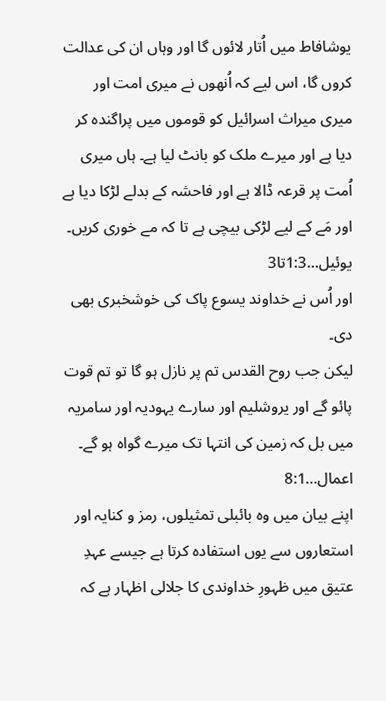یوشافاط میں اُتار لائوں گا اور وہاں ان کی عدالت کروں گا، اس لیے کہ اُنھوں نے میری امت اور میری میراث اسرائیل کو قوموں میں پراگندہ کر دیا ہے اور میرے ملک کو بانٹ لیا ہے۔ ہاں میری اُمت پر قرعہ ڈالا ہے اور فاحشہ کے بدلے لڑکا دیا ہے اور مَے کے لیے لڑکی بیچی ہے تا کہ مے خوری کریں۔
یوئیل…1:3تا3
اور اُس نے خداوند یسوع پاک کی خوشخبری بھی دی۔
لیکن جب روح القدس تم پر نازل ہو گا تو تم قوت پائو گے اور یروشلیم اور سارے یہودیہ اور سامریہ میں بل کہ زمین کی انتہا تک میرے گواہ ہو گے۔
اعمال…8:1
اپنے بیان میں وہ بائبلی تمثیلوں، رمز و کنایہ اور استعاروں سے یوں استفادہ کرتا ہے جیسے عہدِ عتیق میں ظہورِ خداوندی کا جلالی اظہار ہے کہ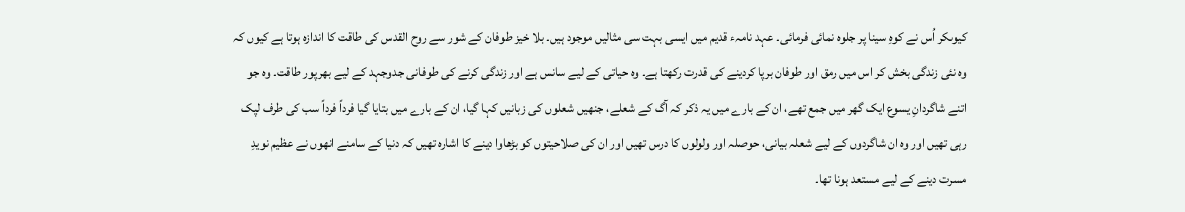کیوںکر اُس نے کوہِ سینا پر جلوہ نمائی فرمائی۔ عہد نامہء قدیم میں ایسی بہت سی مثالیں موجود ہیں۔ بلا خیز طوفان کے شور سے روح القدس کی طاقت کا اندازہ ہوتا ہے کیوں کہ وہ نئی زندگی بخش کر اس میں رمق اور طوفان برپا کردینے کی قدرت رکھتا ہے۔ وہ حیاتی کے لیے سانس ہے اور زندگی کرنے کی طوفانی جدوجہد کے لیے بھرپور طاقت۔ وہ جو اتنے شاگردانِ یسوع ایک گھر میں جمع تھے، ان کے بارے میں یہ ذکر کہ آگ کے شعلے، جنھیں شعلوں کی زبانیں کہا گیا، ان کے بارے میں بتایا گیا فرداً فرداً سب کی طرف لپک رہی تھیں اور وہ ان شاگردوں کے لیے شعلہ بیانی، حوصلہ اور ولولوں کا درس تھیں اور ان کی صلاحیتوں کو بڑھاوا دینے کا اشارہ تھیں کہ دنیا کے سامنے انھوں نے عظیم نویدِ مسرت دینے کے لیے مستعد ہونا تھا۔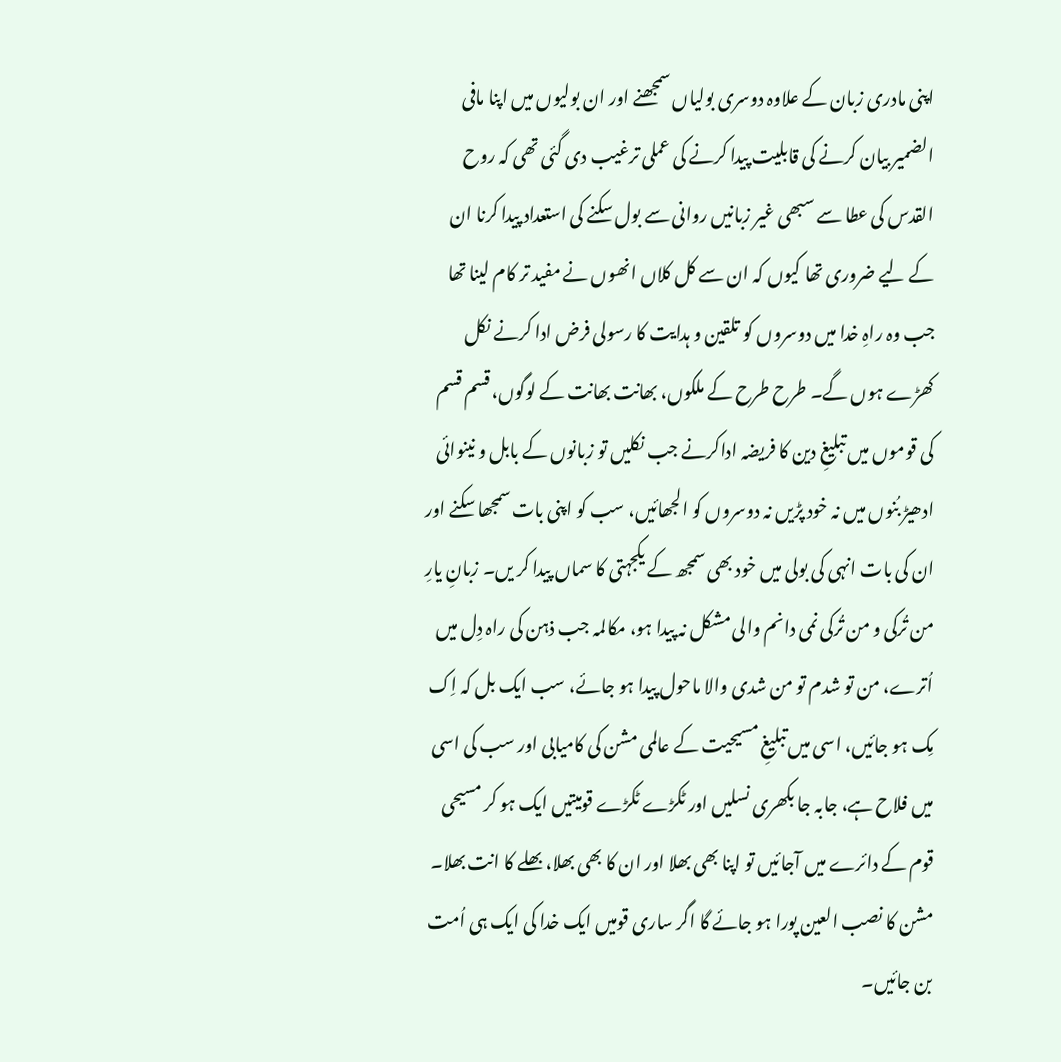اپنی مادری زبان کے علاوہ دوسری بولیاں سمجھنے اور ان بولیوں میں اپنا مافی الضمیر بیان کرنے کی قابلیت پیدا کرنے کی عملی ترغیب دی گئی تھی کہ روح القدس کی عطا سے سبھی غیر زبانیں روانی سے بول سکنے کی استعداد پیدا کرنا ان کے لیے ضروری تھا کیوں کہ ان سے کل کلاں انھوں نے مفید تر کام لینا تھا جب وہ راہِ خدا میں دوسروں کو تلقین و ہدایت کا رسولی فرض ادا کرنے نکل کھڑے ہوں گے۔ طرح طرح کے ملکوں، بھانت بھانت کے لوگوں، قسم قسم کی قوموں میں تبلیغِ دین کا فریضہ اداکرنے جب نکلیں تو زبانوں کے بابل و نینوائی ادھیڑ بُنوں میں نہ خود پڑیں نہ دوسروں کو الجھائیں، سب کو اپنی بات سمجھا سکنے اور ان کی بات انہی کی بولی میں خود بھی سمجھ کے یکجہتی کا سماں پیدا کر یں۔ زبانِ یارِ من تُرکی و من تُرکی نمی دانم والی مشکل نہ پیدا ہو، مکالمہ جب ذہن کی راہ دِل میں اُترے، من تو شدم تو من شدی والا ماحول پیدا ہو جائے، سب ایک بل کہ اِک مِک ہو جائیں، اسی میں تبلیغِ مسیحیت کے عالمی مشن کی کامیابی اور سب کی اسی میں فلاح ہے، جابہ جا بکھری نسلیں اور ٹکڑے ٹکڑے قومیتیں ایک ہو کر مسیحی قوم کے دائرے میں آجائیں تو اپنا بھی بھلا اور ان کا بھی بھلا، بھلے کا انت بھلا۔ مشن کا نصب العین پورا ہو جائے گا اگر ساری قومیں ایک خدا کی ایک ہی اُمت بن جائیں۔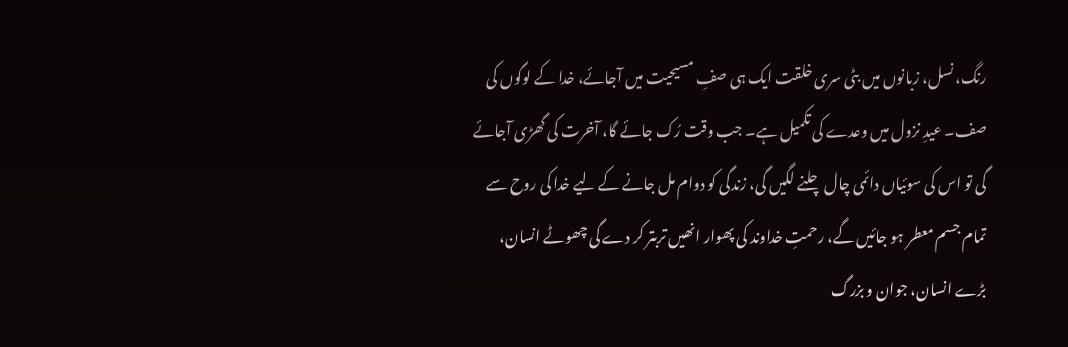رنگ، نسل، زبانوں میں بٹی سری خلقت ایک ہی صفِ مسیحیت میں آجائے، خدا کے لوگوں کی صف۔ عیدِ نزول میں وعدے کی تکمیل ہے۔ جب وقت رُک جائے گا، آخرت کی گھڑی آجائے گی تو اس کی سوئیاں دائمی چال چلنے لگیں گی، زندگی کو دوام مل جانے کے لیے خدا کی روح سے تمام جسم معطر ہو جائیں گے، رحمتِ خداوند کی پھوار انھیں تربتر کر دے گی چھوٹے انسان، بڑے انسان، جوان و بزرگ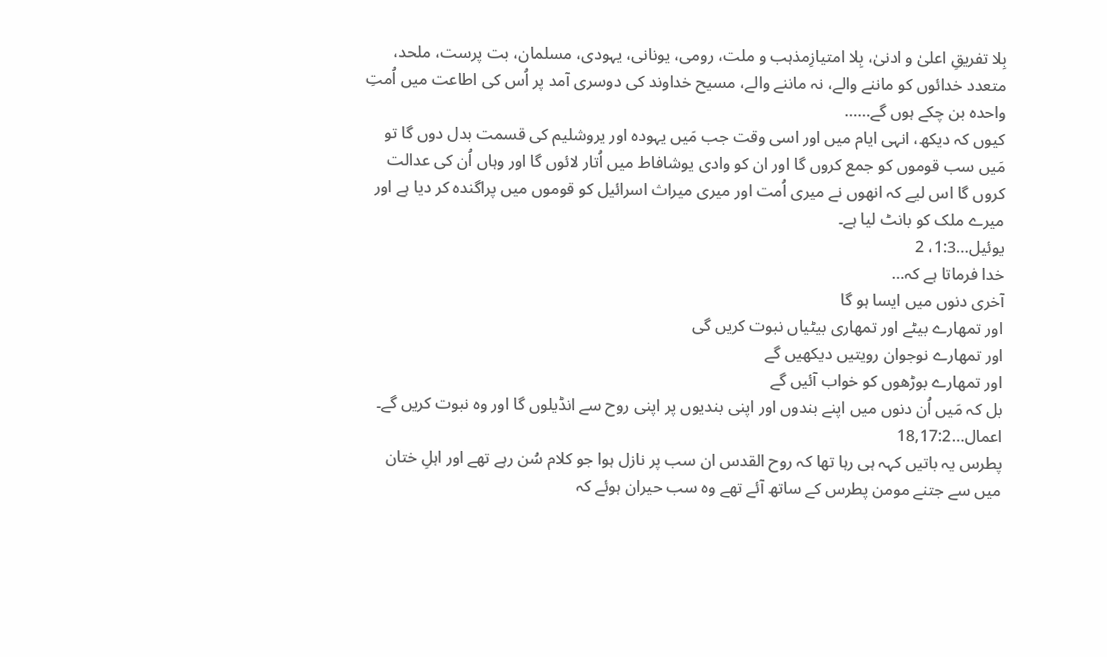بِلا تفریقِ اعلیٰ و ادنیٰ، بِلا امتیازِمذہب و ملت، رومی، یونانی، یہودی، مسلمان، بت پرست، ملحد، متعدد خدائوں کو ماننے والے، نہ ماننے والے، مسیح خداوند کی دوسری آمد پر اُس کی اطاعت میں اُمتِ واحدہ بن چکے ہوں گے……
کیوں کہ دیکھ، انہی ایام میں اور اسی وقت جب مَیں یہودہ اور یروشلیم کی قسمت بدل دوں گا تو مَیں سب قوموں کو جمع کروں گا اور ان کو وادی یوشافاط میں اُتار لائوں گا اور وہاں اُن کی عدالت کروں گا اس لیے کہ انھوں نے میری اُمت اور میری میراث اسرائیل کو قوموں میں پراگندہ کر دیا ہے اور میرے ملک کو بانٹ لیا ہے۔
یوئیل…1:3، 2
خدا فرماتا ہے کہ…
آخری دنوں میں ایسا ہو گا
اور تمھارے بیٹے اور تمھاری بیٹیاں نبوت کریں گی
اور تمھارے نوجوان رویتیں دیکھیں گے
اور تمھارے بوڑھوں کو خواب آئیں گے
بل کہ مَیں اُن دنوں میں اپنے بندوں اور اپنی بندیوں پر اپنی روح سے انڈیلوں گا اور وہ نبوت کریں گے۔
اعمال…18,17:2
پطرس یہ باتیں کہہ ہی رہا تھا کہ روح القدس ان سب پر نازل ہوا جو کلام سُن رہے تھے اور اہلِ ختان میں سے جتنے مومن پطرس کے ساتھ آئے تھے وہ سب حیران ہوئے کہ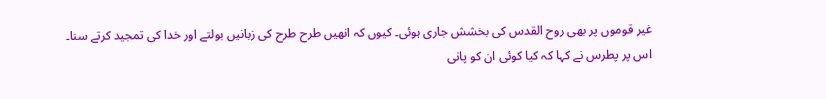غیر قوموں پر بھی روح القدس کی بخشش جاری ہوئی۔ کیوں کہ انھیں طرح طرح کی زبانیں بولتے اور خدا کی تمجید کرتے سنا۔
اس پر پطرس نے کہا کہ کیا کوئی ان کو پانی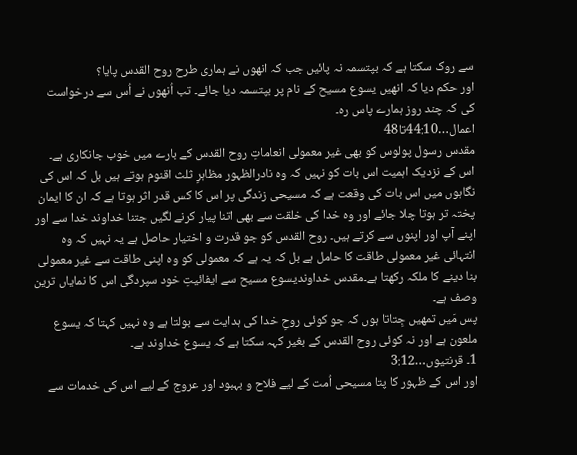سے روک سکتا ہے کہ بپتسمہ نہ پائیں جب کہ انھوں نے ہماری طرح روح القدس پایا؟
اور حکم دیا کہ انھیں یسوع مسیح کے نام پر بپتسمہ دیا جائے۔ تب اُنھوں نے اُس سے درخواست کی کہ چند روز ہمارے پاس رہ۔
اعمال…44:10تا48
مقدس رسول پولوس کو بھی غیر معمولی انعاماتِ روح القدس کے بارے میں خوب جانکاری ہے۔ اس کے نزدیک اہمیت اس بات کو نہیں کہ وہ نادرالظہور مظاہرِ ثلث اقنوم ہوتے ہیں بل کہ اس کی نگاہوں میں اس بات کی وقعت ہے کہ مسیحی زندگی پر اس کا کس قدر اثر ہوتا ہے کہ ان کا ایمان پختہ تر ہوتا چلا جائے اور وہ خدا کی خلقت سے بھی اتنا پیار کرنے لگیں جتنا خداوند خدا سے اور اپنے آپ اور اپنوں سے کرتے ہیں۔ روح القدس کو جو قدرت و اختیار حاصل ہے یہ نہیں کہ وہ انتہائی غیر معمولی طاقت کا حامل ہے بل کہ یہ ہے کہ معمولی کو وہ اپنی طاقت سے غیر معمولی بنا دینے کا ملکہ رکھتا ہے۔مقدس خداوندیسوع مسیح سے ایفائیتِ خود سپردگی اس کا نمایاں ترین وصف ہے۔
پس مَیں تمھیں جِتاتا ہوں کہ جو کوئی روحِ خدا کی ہدایت سے بولتا ہے وہ نہیں کہتا کہ یسوع ملعون ہے اور نہ کوئی روح القدس کے بغیر کہہ سکتا ہے کہ یسوع خداوند ہے۔
1۔ قرنتیوں…3:12
اور اس کے ظہور کا پتا مسیحی اُمت کے لیے فلاح و بہبود اور عروج کے لیے اس کی خدمات سے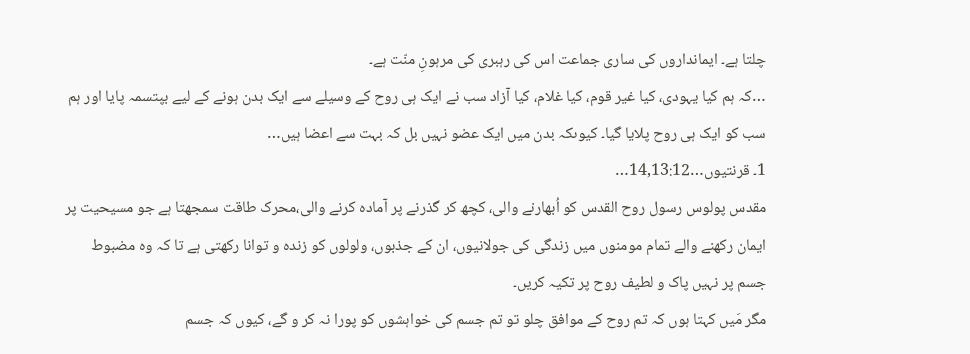چلتا ہے۔ ایمانداروں کی ساری جماعت اس کی رہبری کی مرہونِ منّت ہے۔
…کہ ہم کیا یہودی، کیا غیر قوم، کیا غلام، کیا آزاد سب نے ایک ہی روح کے وسیلے سے ایک بدن ہونے کے لیے بپتسمہ پایا اور ہم سب کو ایک ہی روح پلایا گیا۔ کیوںکہ بدن میں ایک عضو نہیں بل کہ بہت سے اعضا ہیں…
1۔ قرنتیوں…14,13:12…
مقدس پولوس رسول روح القدس کو اُبھارنے والی، کچھ کر گذرنے پر آمادہ کرنے والی،محرک طاقت سمجھتا ہے جو مسیحیت پر ایمان رکھنے والے تمام مومنوں میں زندگی کی جولانیوں، ان کے جذبوں، ولولوں کو زندہ و توانا رکھتی ہے تا کہ وہ مضبوط جسم پر نہیں پاک و لطیف روح پر تکیہ کریں۔
مگر مَیں کہتا ہوں کہ تم روح کے موافق چلو تو تم جسم کی خواہشوں کو پورا نہ کر و گے، کیوں کہ جسم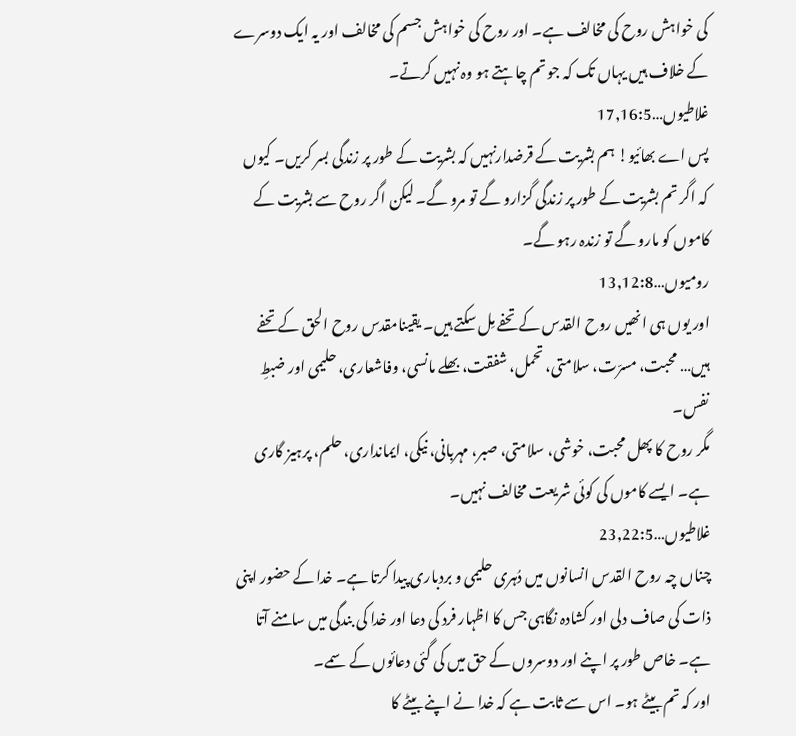کی خواہش روح کی مخالف ہے۔ اور روح کی خواہش جسم کی مخالف اور یہ ایک دوسرے کے خلاف ہیں یہاں تک کہ جو تم چاہتے ہو وہ نہیں کرتے۔
غلاطیوں…17,16:5
پس اے بھائیو! ہم بشریت کے قرضدارنہیں کہ بشریت کے طور پر زندگی بسر کریں۔ کیوں کہ اگر تم بشریت کے طور پر زندگی گزارو گے تو مرو گے۔ لیکن اگر روح سے بشریت کے کاموں کو مارو گے تو زندہ رہو گے۔
رومیوں…13,12:8
اور یوں ہی انھیں روح القدس کے تحفے مِل سکتے ہیں۔ یقینامقدس روح الحق کے تحفے ہیں… محبت، مسرّت، سلامتی، تحمل، شفقت، بھلے مانسی، وفاشعاری، حلیمی اور ضبطِ نفس۔
مگر روح کا پھل محبت، خوشی، سلامتی، صبر، مہربانی، نیکی، ایمانداری، حلم، پرہیز گاری ہے۔ ایسے کاموں کی کوئی شریعت مخالف نہیں۔
غلاطیوں…23,22:5
چناں چہ روح القدس انسانوں میں دُہری حلیمی و بردباری پیدا کرتا ہے۔ خدا کے حضور اپنی ذات کی صاف دلی اور کشادہ نگاہی جس کا اظہار فرد کی دعا اور خدا کی بندگی میں سامنے آتا ہے۔ خاص طور پر اپنے اور دوسروں کے حق میں کی گئی دعائوں کے سمے۔
اور کہ تم بیٹے ہو۔ اس سے ثابت ہے کہ خدا نے اپنے بیٹے کا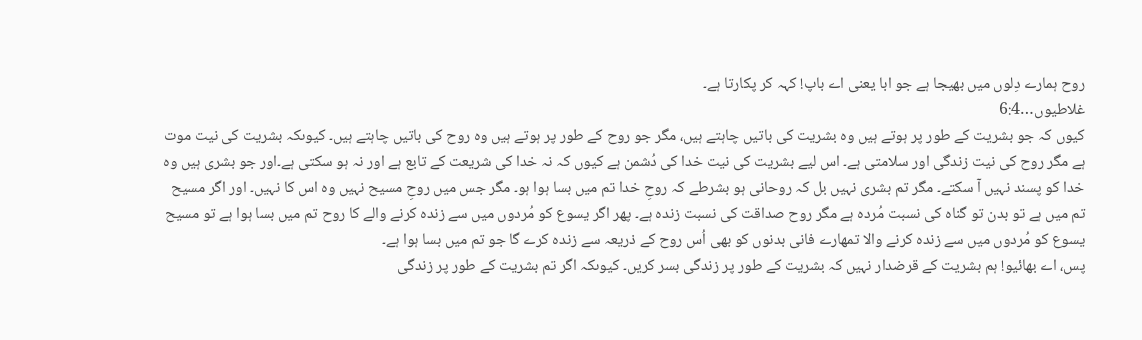روح ہمارے دِلوں میں بھیجا ہے جو ابا یعنی اے باپ! کہہ کر پکارتا ہے۔
غلاطیوں…6:4
کیوں کہ جو بشریت کے طور پر ہوتے ہیں وہ بشریت کی باتیں چاہتے ہیں، مگر جو روح کے طور پر ہوتے ہیں وہ روح کی باتیں چاہتے ہیں۔ کیوںکہ بشریت کی نیت موت ہے مگر روح کی نیت زندگی اور سلامتی ہے۔ اس لیے بشریت کی نیت خدا کی دُشمن ہے کیوں کہ نہ خدا کی شریعت کے تابع ہے اور نہ ہو سکتی ہے۔اور جو بشری ہیں وہ خدا کو پسند نہیں آ سکتے۔ مگر تم بشری نہیں بل کہ روحانی ہو بشرطے کہ روحِ خدا تم میں بسا ہوا ہو۔ مگر جس میں روحِ مسیح نہیں وہ اس کا نہیں۔ اور اگر مسیح تم میں ہے تو بدن تو گناہ کی نسبت مُردہ ہے مگر روح صداقت کی نسبت زندہ ہے۔ پھر اگر یسوع کو مُردوں میں سے زندہ کرنے والے کا روح تم میں بسا ہوا ہے تو مسیح یسوع کو مُردوں میں سے زندہ کرنے والا تمھارے فانی بدنوں کو بھی اُس روح کے ذریعہ سے زندہ کرے گا جو تم میں بسا ہوا ہے۔
پس، اے بھائیو! ہم بشریت کے قرضدار نہیں کہ بشریت کے طور پر زندگی بسر کریں۔ کیوںکہ اگر تم بشریت کے طور پر زندگی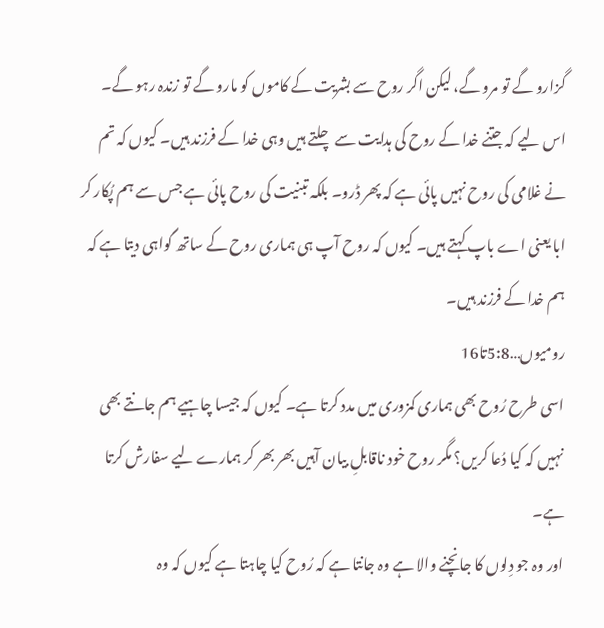گزارو گے تو مرو گے، لیکن اگر روح سے بشریت کے کاموں کو مارو گے تو زندہ رہو گے۔
اس لیے کہ جتنے خدا کے روح کی ہدایت سے چلتے ہیں وہی خدا کے فرزند ہیں۔ کیوں کہ تم نے غلامی کی روح نہیں پائی ہے کہ پھر ڈرو۔ بلکہ تبنیت کی روح پائی ہے جس سے ہم پُکار کر ابا یعنی اے باپ کہتے ہیں۔ کیوں کہ روح آپ ہی ہماری روح کے ساتھ گواہی دیتا ہے کہ ہم خدا کے فرزند ہیں۔
رومیوں…5:8تا16
اسی طرح رُوح بھی ہماری کمزوری میں مدد کرتا ہے۔ کیوں کہ جیسا چاہیے ہم جانتے بھی نہیں کہ کیا دُعا کریں؟ مگر روح خود ناقابلِ بیان آہیں بھر بھر کر ہمارے لیے سفارش کرتا ہے۔
اور وہ جو دِلوں کا جانچنے والا ہے وہ جانتا ہے کہ رُوح کیا چاہتا ہے کیوں کہ وہ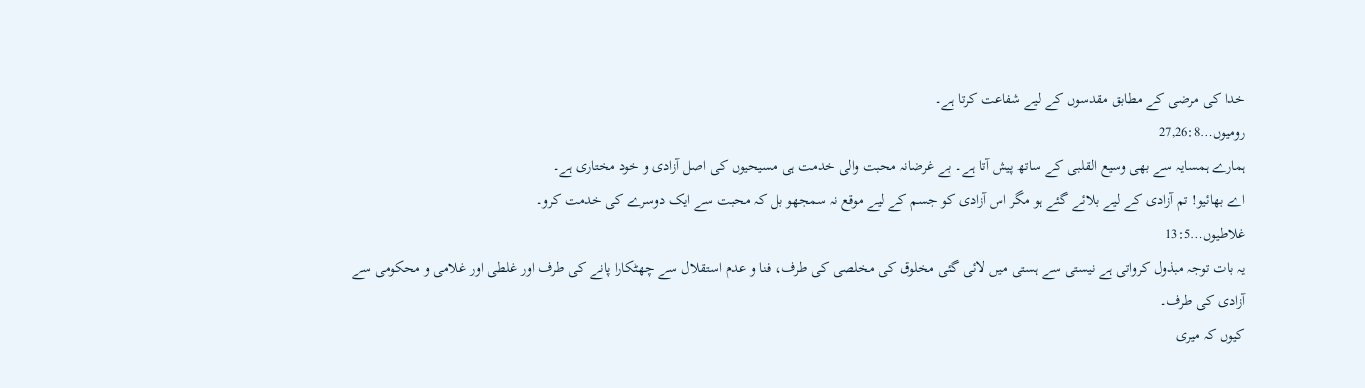خدا کی مرضی کے مطابق مقدسوں کے لیے شفاعت کرتا ہے۔
رومیوں…27,26:8
ہمارے ہمسایہ سے بھی وسیع القلبی کے ساتھ پیش آتا ہے۔ بے غرضانہ محبت والی خدمت ہی مسیحیوں کی اصل آزادی و خود مختاری ہے۔
اے بھائیو! تم آزادی کے لیے بلائے گئے ہو مگر اس آزادی کو جسم کے لیے موقع نہ سمجھو بل کہ محبت سے ایک دوسرے کی خدمت کرو۔
غلاطیوں…13:5
یہ بات توجہ مبذول کرواتی ہے نیستی سے ہستی میں لائی گئی مخلوق کی مخلصی کی طرف، فنا و عدم استقلال سے چھٹکارا پانے کی طرف اور غلطی اور غلامی و محکومی سے آزادی کی طرف۔
کیوں کہ میری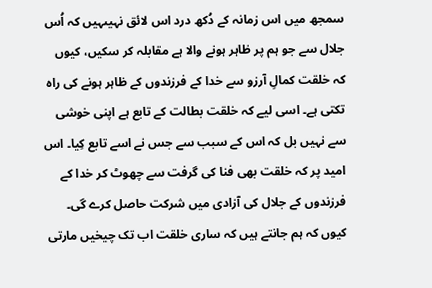سمجھ میں اس زمانہ کے دُکھ درد اس لائق نہیںہیں کہ اُس جلال سے جو ہم پر ظاہر ہونے والا ہے مقابلہ کر سکیں، کیوں کہ خلقت کمالِ آرزو سے خدا کے فرزندوں کے ظاہر ہونے کی راہ تکتی ہے۔ اسی لیے کہ خلقت بطالت کے تابع ہے اپنی خوشی سے نہیں بل کہ اس کے سبب سے جس نے اسے تابع کِیا۔ اس امید پر کہ خلقت بھی فنا کی گرفت سے چھوٹ کر خدا کے فرزندوں کے جلال کی آزادی میں شرکت حاصل کرے گی۔ کیوں کہ ہم جانتے ہیں کہ ساری خلقت اب تک چیخیں مارتی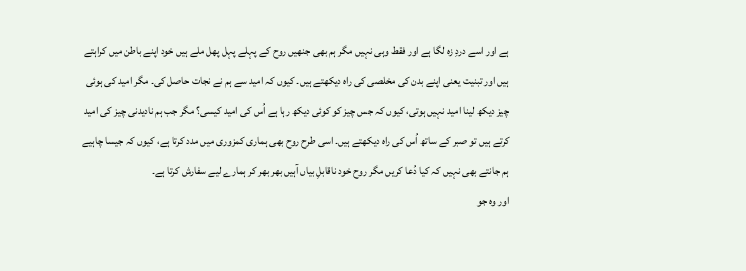ہے اور اسے دردِ زہ لگا ہے اور فقط وہی نہیں مگر ہم بھی جنھیں روح کے پہلے پہل پھل ملے ہیں خود اپنے باطن میں کراہتے ہیں اور تبنیت یعنی اپنے بدن کی مخلصی کی راہ دیکھتے ہیں۔ کیوں کہ امید سے ہم نے نجات حاصل کی۔ مگر امید کی ہوئی چیز دیکھ لینا امید نہیں ہوتی، کیوں کہ جس چیز کو کوئی دیکھ رہا ہے اُس کی امید کیسی؟ مگر جب ہم نادیدنی چیز کی امید کرتے ہیں تو صبر کے ساتھ اُس کی راہ دیکھتے ہیں۔ اسی طرح روح بھی ہماری کمزوری میں مدد کرتا ہے، کیوں کہ جیسا چاہیے ہم جانتے بھی نہیں کہ کیا دُعا کریں مگر روح خود ناقابلِ بیاں آہیں بھر بھر کر ہمارے لیے سفارش کرتا ہے۔
اور وہ جو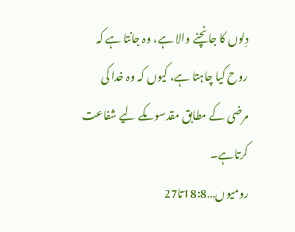دِلوں کا جانچنے والا ہے، وہ جانتا ہے کہ روح کیا چاہتا ہے، کیوں کہ وہ خدا کی مرضی کے مطابق مقدسوںکے لیے شفاعت کرتاہے۔
رومیوں…18:8تا27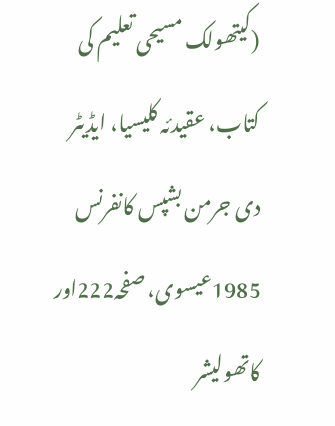(کیتھولک مسیحی تعلیم کی کتاب، عقیدئہ کلیسیا، ایڈیٹر دی جرمن بشپس کانفرنس 1985عیسوی، صفحہ222اور کاتھولیشر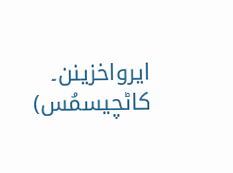ایرواخزینن۔ کاٹچیسمُس)